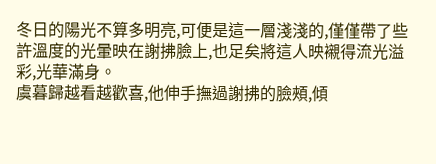冬日的陽光不算多明亮,可便是這一層淺淺的,僅僅帶了些許溫度的光暈映在謝拂臉上,也足矣將這人映襯得流光溢彩,光華滿身。
虞暮歸越看越歡喜,他伸手撫過謝拂的臉頰,傾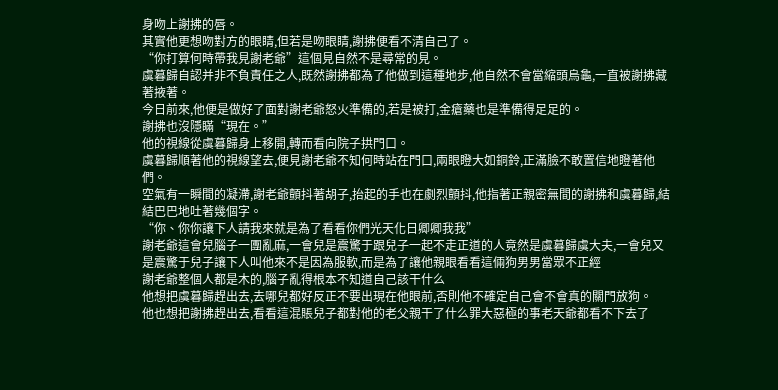身吻上謝拂的唇。
其實他更想吻對方的眼睛,但若是吻眼睛,謝拂便看不清自己了。
“你打算何時帶我見謝老爺”這個見自然不是尋常的見。
虞暮歸自認并非不負責任之人,既然謝拂都為了他做到這種地步,他自然不會當縮頭烏龜,一直被謝拂藏著掖著。
今日前來,他便是做好了面對謝老爺怒火準備的,若是被打,金瘡藥也是準備得足足的。
謝拂也沒隱瞞“現在。”
他的視線從虞暮歸身上移開,轉而看向院子拱門口。
虞暮歸順著他的視線望去,便見謝老爺不知何時站在門口,兩眼瞪大如銅鈴,正滿臉不敢置信地瞪著他們。
空氣有一瞬間的凝滯,謝老爺顫抖著胡子,抬起的手也在劇烈顫抖,他指著正親密無間的謝拂和虞暮歸,結結巴巴地吐著幾個字。
“你、你你讓下人請我來就是為了看看你們光天化日卿卿我我”
謝老爺這會兒腦子一團亂麻,一會兒是震驚于跟兒子一起不走正道的人竟然是虞暮歸虞大夫,一會兒又是震驚于兒子讓下人叫他來不是因為服軟,而是為了讓他親眼看看這倆狗男男當眾不正經
謝老爺整個人都是木的,腦子亂得根本不知道自己該干什么
他想把虞暮歸趕出去,去哪兒都好反正不要出現在他眼前,否則他不確定自己會不會真的關門放狗。
他也想把謝拂趕出去,看看這混賬兒子都對他的老父親干了什么罪大惡極的事老天爺都看不下去了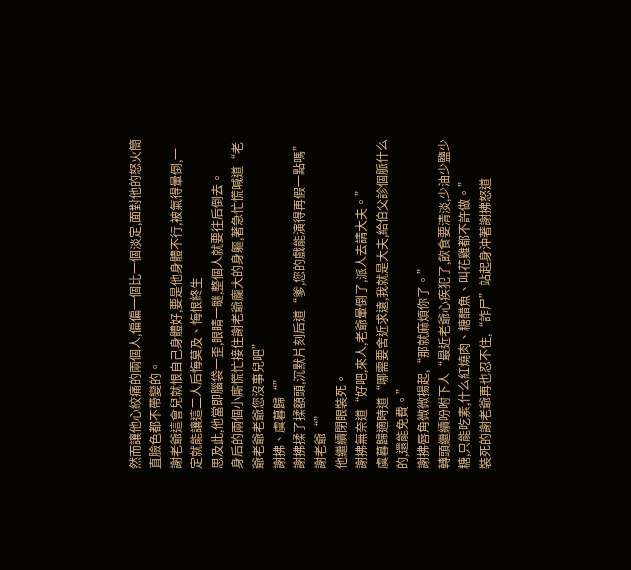然而讓他心絞痛的兩個人,偏偏一個比一個淡定,面對他的怒火簡直臉色都不帶變的。
謝老爺這會兒就恨自己身體好,要是他身體不行,被氣得暈倒,一定就能讓這二人后悔莫及、悔恨終生
思及此,他當即腦袋一歪,眼睛一瞇,整個人就要往后倒去。
身后的兩個小廝慌忙接住謝老爺龐大的身軀,著急忙慌喊道“老爺老爺老爺您沒事兒吧”
謝拂、虞暮歸“”
謝拂揉了揉額頭,沉默片刻后道“爹,您的戲能演得再假一點嗎”
謝老爺“”
他繼續閉眼裝死。
謝拂無奈道“好吧,來人,老爺暈倒了,派人去請大夫。”
虞暮歸適時道“哪需要舍近求遠,我就是大夫,給伯父診個脈什么的,還能免費。”
謝拂唇角微微揚起,“那就麻煩你了。”
轉頭繼續吩咐下人“最近老爺心疾犯了,飲食要清淡,少油少鹽少糖,只能吃素,什么紅燒肉、糖醋魚、叫花雞都不許做。”
裝死的謝老爺再也忍不住,“詐尸”站起身沖著謝拂怒道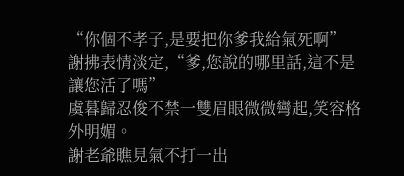“你個不孝子,是要把你爹我給氣死啊”
謝拂表情淡定,“爹,您說的哪里話,這不是讓您活了嗎”
虞暮歸忍俊不禁一雙眉眼微微彎起,笑容格外明媚。
謝老爺瞧見氣不打一出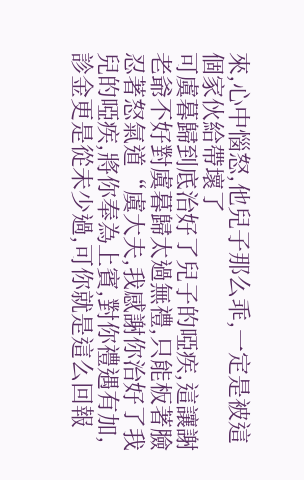來,心中惱怒,他兒子那么乖,一定是被這個家伙給帶壞了
可虞暮歸到底治好了兒子的啞疾,這讓謝老爺不好對虞暮歸太過無禮,只能板著臉忍著怒氣道“虞大夫,我感謝你治好了我兒的啞疾,將你奉為上賓,對你禮遇有加,診金更是從未少過,可你就是這么回報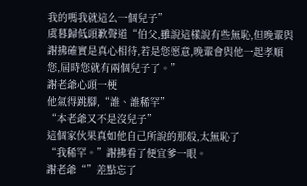我的嗎我就這么一個兒子”
虞暮歸低頭歉聲道“伯父,雖說這樣說有些無恥,但晚輩與謝拂確實是真心相待,若是您愿意,晚輩會與他一起孝順您,屆時您就有兩個兒子了。”
謝老爺心頭一梗
他氣得跳腳,“誰、誰稀罕”
“本老爺又不是沒兒子”
這個家伙果真如他自己所說的那般,太無恥了
“我稀罕。”謝拂看了便宜爹一眼。
謝老爺“”差點忘了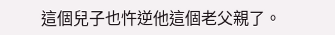這個兒子也忤逆他這個老父親了。